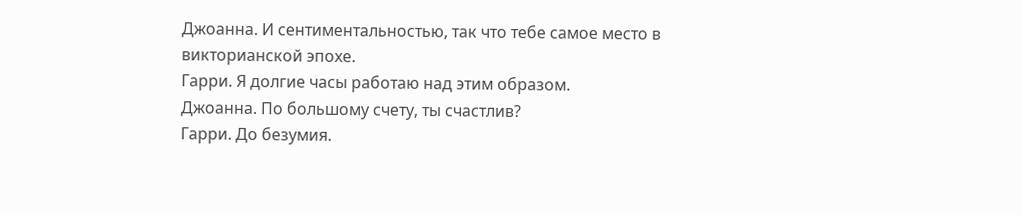Джоанна. И сентиментальностью, так что тебе самое место в викторианской эпохе.
Гарри. Я долгие часы работаю над этим образом.
Джоанна. По большому счету, ты счастлив?
Гарри. До безумия.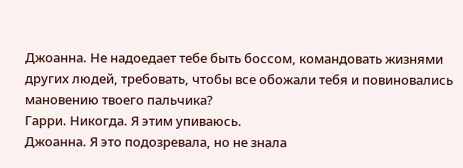Джоанна. Не надоедает тебе быть боссом, командовать жизнями других людей, требовать, чтобы все обожали тебя и повиновались мановению твоего пальчика?
Гарри. Никогда. Я этим упиваюсь.
Джоанна. Я это подозревала, но не знала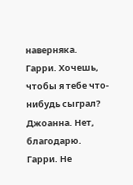наверняка.
Гарри. Хочешь, чтобы я тебе что-нибудь сыграл?
Джоанна. Нет, благодарю.
Гарри. Не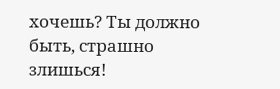хочешь? Ты должно быть, страшно злишься!